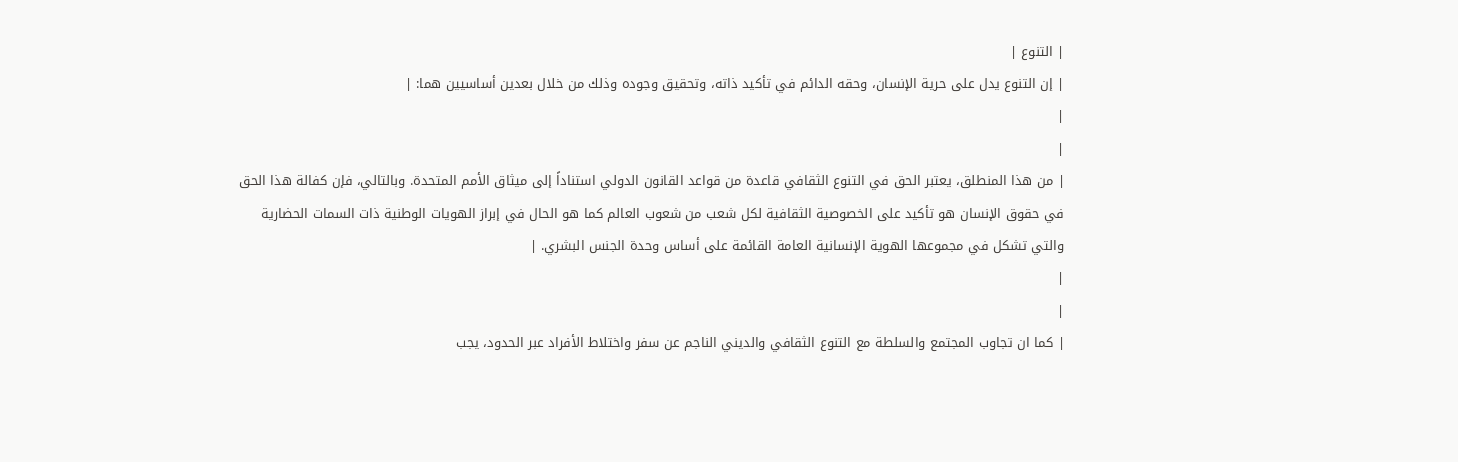| التنوع |
| إن التنوع يدل على حرية الإنسان، وحقه الدائم في تأكيد ذاته، وتحقيق وجوده وذلك من خلال بعدين أساسيين هما: |
|
|
| من هذا المنطلق، يعتبر الحق في التنوع الثقافي قاعدة من قواعد القانون الدولي استناداً إلى ميثاق الأمم المتحدة. وبالتالي، فإن كفالة هذا الحق في حقوق الإنسان هو تأكيد على الخصوصية الثقافية لكل شعب من شعوب العالم كما هو الحال في إبراز الهويات الوطنية ذات السمات الحضارية والتي تشكل في مجموعها الهوية الإنسانية العامة القائمة على أساس وحدة الجنس البشري. |
|
|
| كما ان تجاوب المجتمع والسلطة مع التنوع الثقافي والديني الناجم عن سفر واختلاط الأفراد عبر الحدود، يجب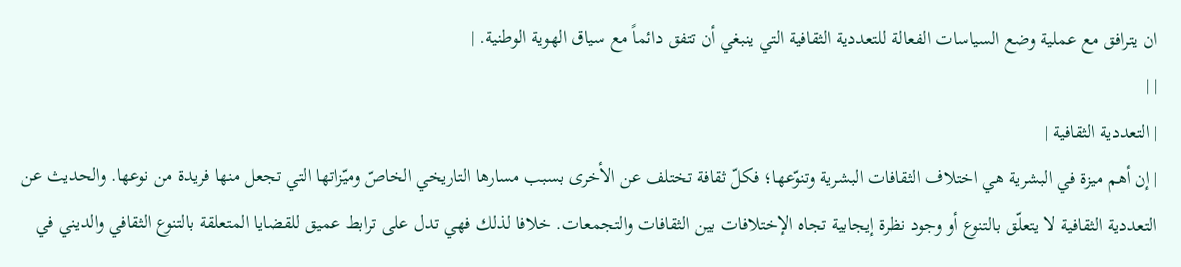ان يترافق مع عملية وضع السياسات الفعالة للتعددية الثقافية التي ينبغي أن تتفق دائماً مع سياق الهوية الوطنية. |
| |
| التعددية الثقافية |
| إن أهم ميزة في البشرية هي اختلاف الثقافات البشرية وتنوّعها؛ فكلّ ثقافة تختلف عن الأخرى بسبب مسارها التاريخي الخاصّ وميّزاتها التي تجعل منها فريدة من نوعها. والحديث عن التعددية الثقافية لا يتعلّق بالتنوع أو وجود نظرة إيجابية تجاه الإختلافات بين الثقافات والتجمعات. خلافا لذلك فهي تدل على ترابط عميق للقضايا المتعلقة بالتنوع الثقافي والديني في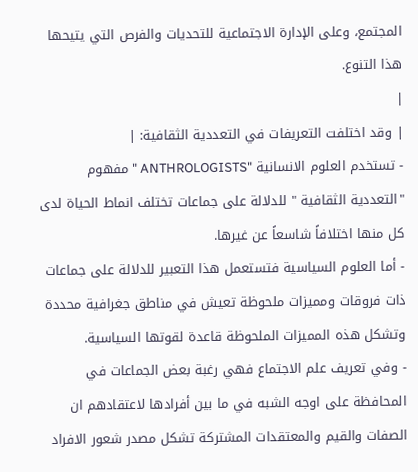المجتمع، وعلى الإدارة الاجتماعية للتحديات والفرص التي يتيحها هذا التنوع.
|
| وقد اختلفت التعريفات في التعددية الثقافية: |
- تستخدم العلوم الانسانية "ANTHROLOGISTS " مفهوم "التعددية الثقافية " للدلالة على جماعات تختلف انماط الحياة لدى كل منها اختلافاً شاسعاً عن غيرها.
- أما العلوم السياسية فتستعمل هذا التعبير للدلالة على جماعات ذات فروقات ومميزات ملحوظة تعيش في مناطق جغرافية محددة وتشكل هذه المميزات الملحوظة قاعدة لقوتها السياسية.
- وفي تعريف علم الاجتماع فهي رغبة بعض الجماعات في المحافظة على اوجه الشبه في ما بين أفرادها لاعتقادهم ان الصفات والقيم والمعتقدات المشتركة تشكل مصدر شعور الافراد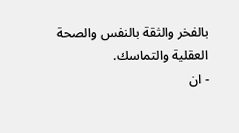بالفخر والثقة بالنفس والصحة العقلية والتماسك.
- ان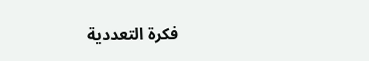فكرة التعددية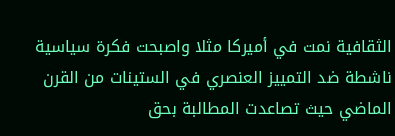الثقافية نمت في أميركا مثلا واصبحت فكرة سياسية ناشطة ضد التمييز العنصري في الستينات من القرن الماضي حيث تصاعدت المطالبة بحق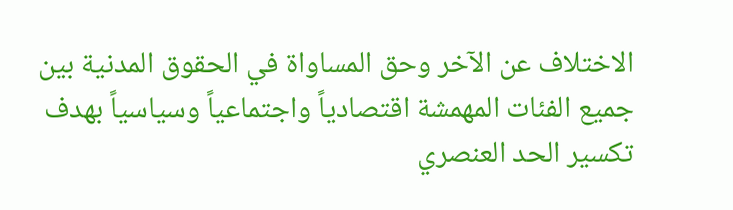الاختلاف عن الآخر وحق المساواة في الحقوق المدنية بين جميع الفئات المهمشة اقتصادياً واجتماعياً وسياسياً بهدف تكسير الحد العنصري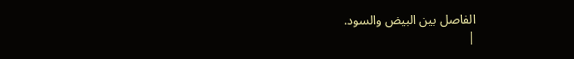الفاصل بين البيض والسود.
|